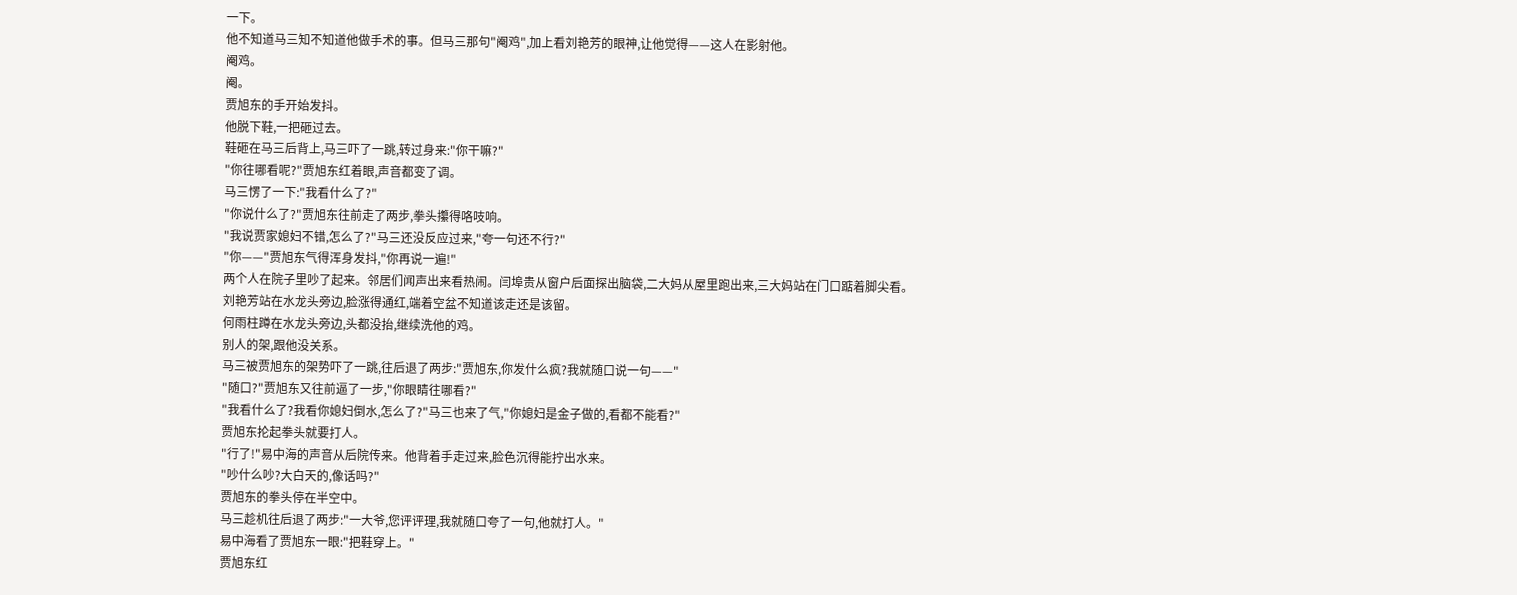一下。
他不知道马三知不知道他做手术的事。但马三那句"阉鸡",加上看刘艳芳的眼神,让他觉得——这人在影射他。
阉鸡。
阉。
贾旭东的手开始发抖。
他脱下鞋,一把砸过去。
鞋砸在马三后背上,马三吓了一跳,转过身来:"你干嘛?"
"你往哪看呢?"贾旭东红着眼,声音都变了调。
马三愣了一下:"我看什么了?"
"你说什么了?"贾旭东往前走了两步,拳头攥得咯吱响。
"我说贾家媳妇不错,怎么了?"马三还没反应过来,"夸一句还不行?"
"你——"贾旭东气得浑身发抖,"你再说一遍!"
两个人在院子里吵了起来。邻居们闻声出来看热闹。闫埠贵从窗户后面探出脑袋,二大妈从屋里跑出来,三大妈站在门口踮着脚尖看。
刘艳芳站在水龙头旁边,脸涨得通红,端着空盆不知道该走还是该留。
何雨柱蹲在水龙头旁边,头都没抬,继续洗他的鸡。
别人的架,跟他没关系。
马三被贾旭东的架势吓了一跳,往后退了两步:"贾旭东,你发什么疯?我就随口说一句——"
"随口?"贾旭东又往前逼了一步,"你眼睛往哪看?"
"我看什么了?我看你媳妇倒水,怎么了?"马三也来了气,"你媳妇是金子做的,看都不能看?"
贾旭东抡起拳头就要打人。
"行了!"易中海的声音从后院传来。他背着手走过来,脸色沉得能拧出水来。
"吵什么吵?大白天的,像话吗?"
贾旭东的拳头停在半空中。
马三趁机往后退了两步:"一大爷,您评评理,我就随口夸了一句,他就打人。"
易中海看了贾旭东一眼:"把鞋穿上。"
贾旭东红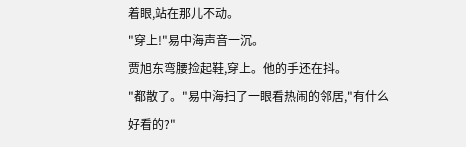着眼,站在那儿不动。
"穿上!"易中海声音一沉。
贾旭东弯腰捡起鞋,穿上。他的手还在抖。
"都散了。"易中海扫了一眼看热闹的邻居,"有什么好看的?"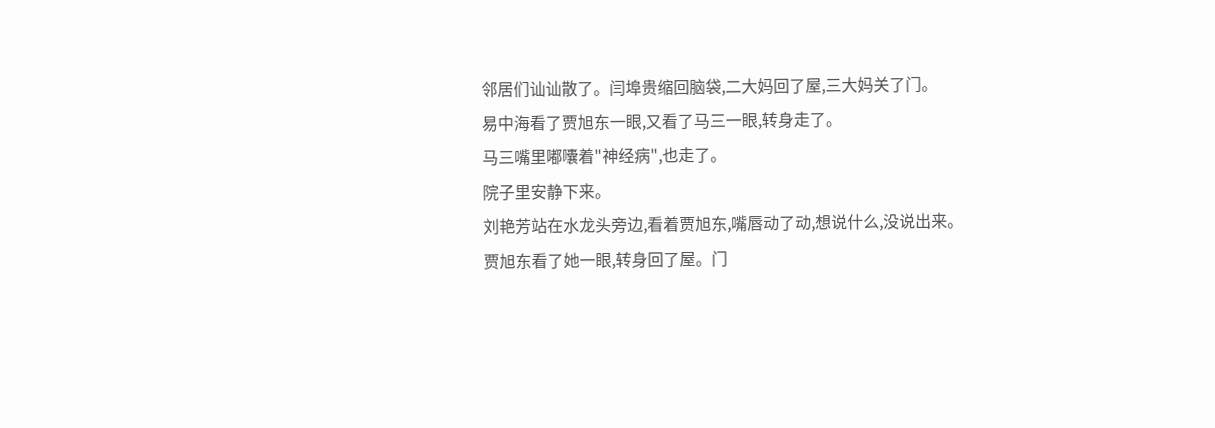邻居们讪讪散了。闫埠贵缩回脑袋,二大妈回了屋,三大妈关了门。
易中海看了贾旭东一眼,又看了马三一眼,转身走了。
马三嘴里嘟囔着"神经病",也走了。
院子里安静下来。
刘艳芳站在水龙头旁边,看着贾旭东,嘴唇动了动,想说什么,没说出来。
贾旭东看了她一眼,转身回了屋。门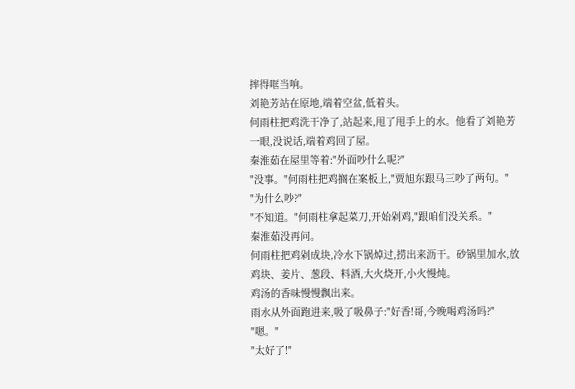摔得哐当响。
刘艳芳站在原地,端着空盆,低着头。
何雨柱把鸡洗干净了,站起来,甩了甩手上的水。他看了刘艳芳一眼,没说话,端着鸡回了屋。
秦淮茹在屋里等着:"外面吵什么呢?"
"没事。"何雨柱把鸡搁在案板上,"贾旭东跟马三吵了两句。"
"为什么吵?"
"不知道。"何雨柱拿起菜刀,开始剁鸡,"跟咱们没关系。"
秦淮茹没再问。
何雨柱把鸡剁成块,冷水下锅焯过,捞出来沥干。砂锅里加水,放鸡块、姜片、葱段、料酒,大火烧开,小火慢炖。
鸡汤的香味慢慢飘出来。
雨水从外面跑进来,吸了吸鼻子:"好香!哥,今晚喝鸡汤吗?"
"嗯。"
"太好了!"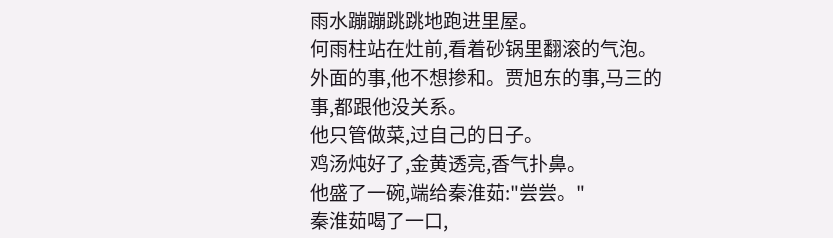雨水蹦蹦跳跳地跑进里屋。
何雨柱站在灶前,看着砂锅里翻滚的气泡。
外面的事,他不想掺和。贾旭东的事,马三的事,都跟他没关系。
他只管做菜,过自己的日子。
鸡汤炖好了,金黄透亮,香气扑鼻。
他盛了一碗,端给秦淮茹:"尝尝。"
秦淮茹喝了一口,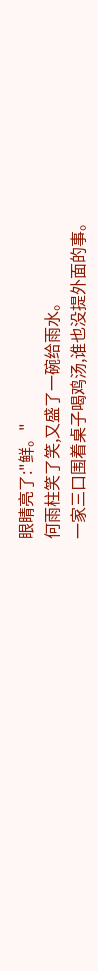眼睛亮了:"鲜。"
何雨柱笑了笑,又盛了一碗给雨水。
一家三口围着桌子喝鸡汤,谁也没提外面的事。